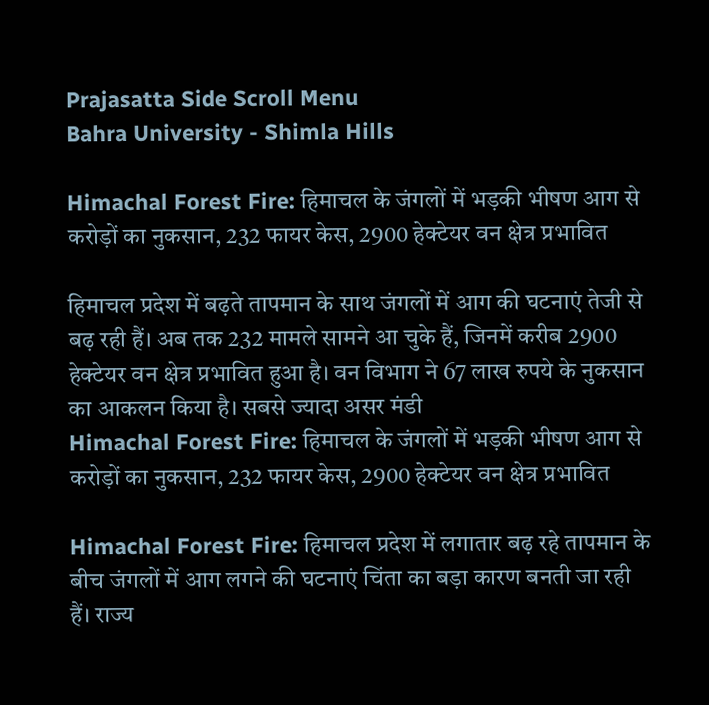Prajasatta Side Scroll Menu
Bahra University - Shimla Hills

Himachal Forest Fire: हिमाचल के जंगलों में भड़की भीषण आग से करोड़ों का नुकसान, 232 फायर केस, 2900 हेक्टेयर वन क्षेत्र प्रभावित

हिमाचल प्रदेश में बढ़ते तापमान के साथ जंगलों में आग की घटनाएं तेजी से बढ़ रही हैं। अब तक 232 मामले सामने आ चुके हैं, जिनमें करीब 2900 हेक्टेयर वन क्षेत्र प्रभावित हुआ है। वन विभाग ने 67 लाख रुपये के नुकसान का आकलन किया है। सबसे ज्यादा असर मंडी
Himachal Forest Fire: हिमाचल के जंगलों में भड़की भीषण आग से करोड़ों का नुकसान, 232 फायर केस, 2900 हेक्टेयर वन क्षेत्र प्रभावित

Himachal Forest Fire: हिमाचल प्रदेश में लगातार बढ़ रहे तापमान के बीच जंगलों में आग लगने की घटनाएं चिंता का बड़ा कारण बनती जा रही हैं। राज्य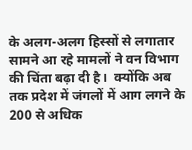के अलग-अलग हिस्सों से लगातार सामने आ रहे मामलों ने वन विभाग की चिंता बढ़ा दी है।  क्योंकि अब तक प्रदेश में जंगलों में आग लगने के 200 से अधिक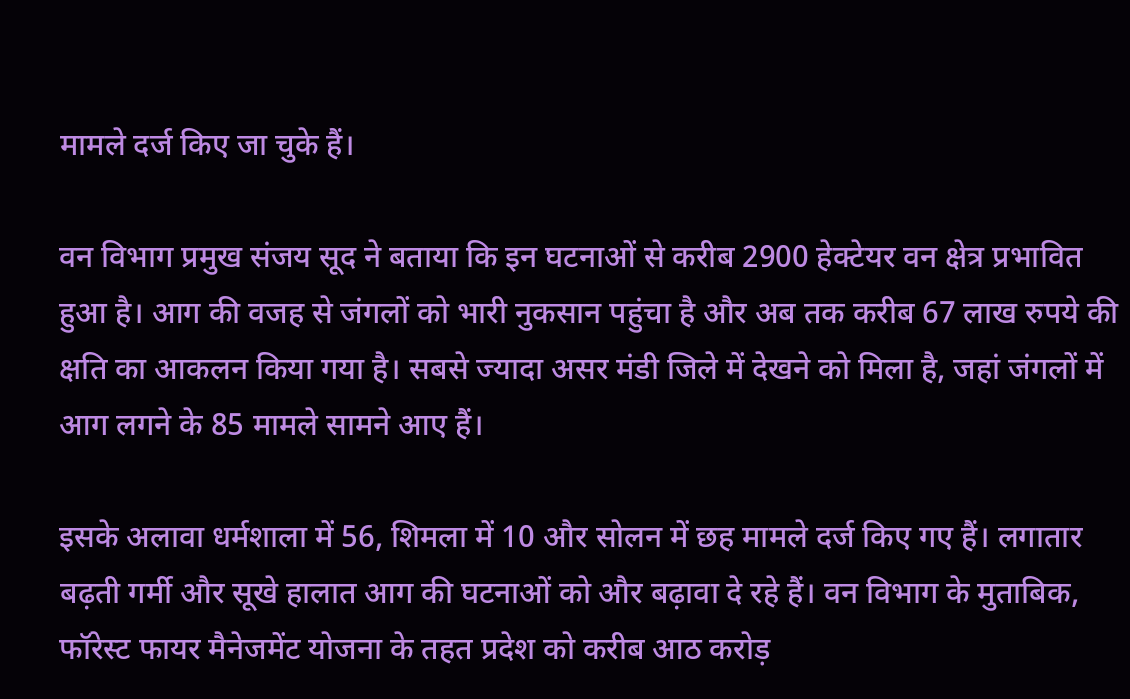मामले दर्ज किए जा चुके हैं।

वन विभाग प्रमुख संजय सूद ने बताया कि इन घटनाओं से करीब 2900 हेक्टेयर वन क्षेत्र प्रभावित हुआ है। आग की वजह से जंगलों को भारी नुकसान पहुंचा है और अब तक करीब 67 लाख रुपये की क्षति का आकलन किया गया है। सबसे ज्यादा असर मंडी जिले में देखने को मिला है, जहां जंगलों में आग लगने के 85 मामले सामने आए हैं।

इसके अलावा धर्मशाला में 56, शिमला में 10 और सोलन में छह मामले दर्ज किए गए हैं। लगातार बढ़ती गर्मी और सूखे हालात आग की घटनाओं को और बढ़ावा दे रहे हैं। वन विभाग के मुताबिक, फॉरेस्ट फायर मैनेजमेंट योजना के तहत प्रदेश को करीब आठ करोड़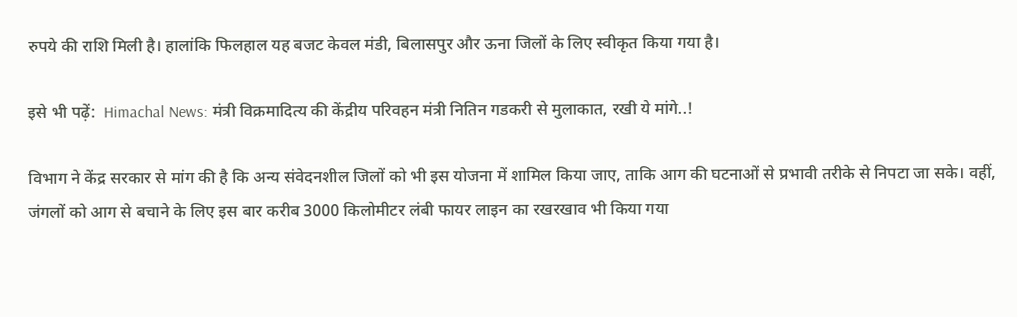रुपये की राशि मिली है। हालांकि फिलहाल यह बजट केवल मंडी, बिलासपुर और ऊना जिलों के लिए स्वीकृत किया गया है।

इसे भी पढ़ें:  Himachal News: मंत्री विक्रमादित्य की केंद्रीय परिवहन मंत्री नितिन गडकरी से मुलाकात, रखी ये मांगे..!

विभाग ने केंद्र सरकार से मांग की है कि अन्य संवेदनशील जिलों को भी इस योजना में शामिल किया जाए, ताकि आग की घटनाओं से प्रभावी तरीके से निपटा जा सके। वहीं, जंगलों को आग से बचाने के लिए इस बार करीब 3000 किलोमीटर लंबी फायर लाइन का रखरखाव भी किया गया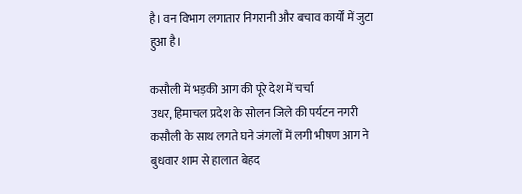है। वन विभाग लगातार निगरानी और बचाव कार्यों में जुटा हुआ है।

कसौली में भड़की आग की पूरे देश में चर्चा
उधर, हिमाचल प्रदेश के सोलन जिले की पर्यटन नगरी कसौली के साथ लगते घने जंगलों में लगी भीषण आग ने बुधवार शाम से हालात बेहद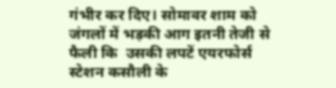गंभीर कर दिए। सोमावर शाम को जंगलों में भड़की आग इतनी तेजी से फैली कि  उसकी लपटें एयरफोर्स स्टेशन कसौली के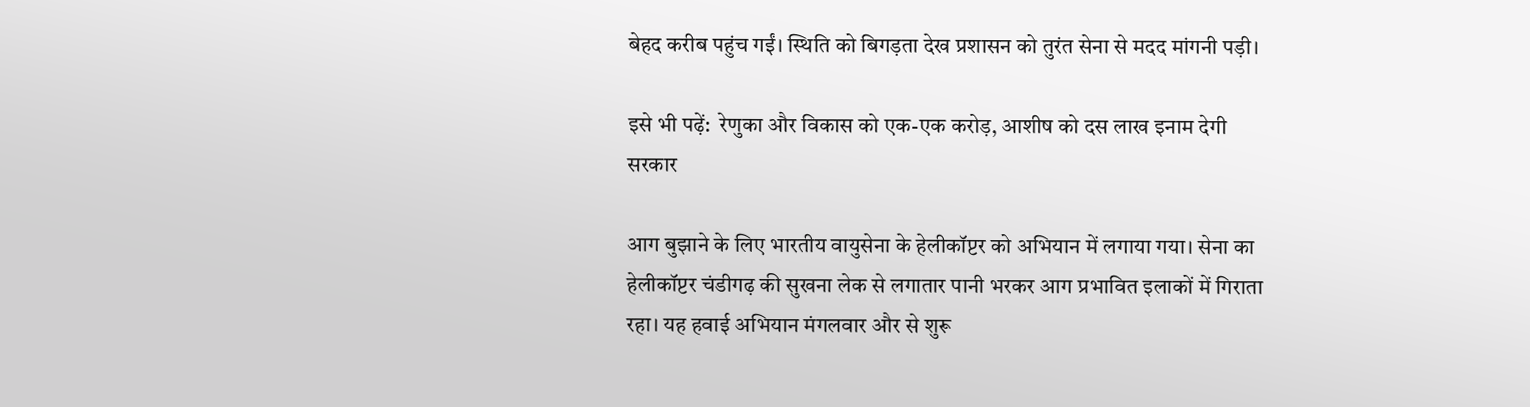बेहद करीब पहुंच गईं। स्थिति को बिगड़ता देख प्रशासन को तुरंत सेना से मदद मांगनी पड़ी।

इसे भी पढ़ें:  रेणुका और विकास को एक-एक करोड़, आशीष को दस लाख इनाम देगी सरकार

आग बुझाने के लिए भारतीय वायुसेना के हेलीकॉप्टर को अभियान में लगाया गया। सेना का हेलीकॉप्टर चंडीगढ़ की सुखना लेक से लगातार पानी भरकर आग प्रभावित इलाकों में गिराता रहा। यह हवाई अभियान मंगलवार और से शुरू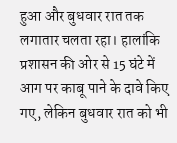हुआ और बुधवार रात तक लगातार चलता रहा। हालांकि प्रशासन की ओर से 15 घंटे में आग पर काबू पाने के दावे किए गए, लेकिन बुधवार रात को भी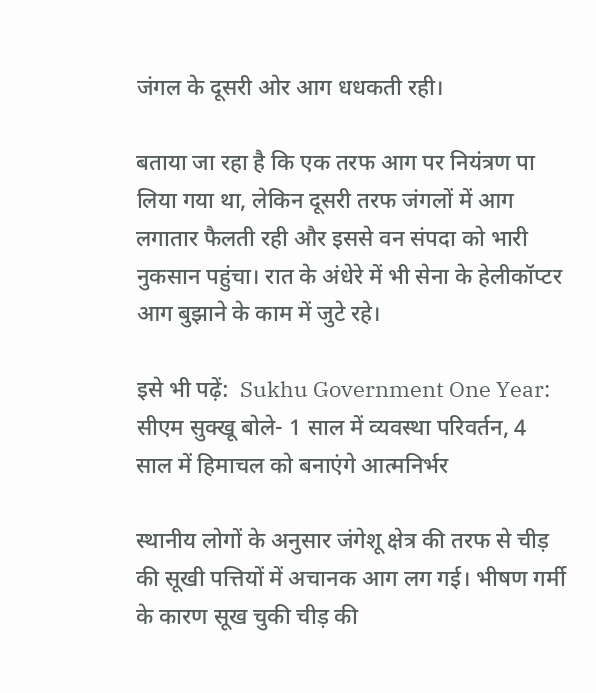जंगल के दूसरी ओर आग धधकती रही।

बताया जा रहा है कि एक तरफ आग पर नियंत्रण पा लिया गया था, लेकिन दूसरी तरफ जंगलों में आग लगातार फैलती रही और इससे वन संपदा को भारी नुकसान पहुंचा। रात के अंधेरे में भी सेना के हेलीकॉप्टर आग बुझाने के काम में जुटे रहे।

इसे भी पढ़ें:  Sukhu Government One Year: सीएम सुक्खू बोले- 1 साल में व्यवस्था परिवर्तन, 4 साल में हिमाचल को बनाएंगे आत्मनिर्भर

स्थानीय लोगों के अनुसार जंगेशू क्षेत्र की तरफ से चीड़ की सूखी पत्तियों में अचानक आग लग गई। भीषण गर्मी के कारण सूख चुकी चीड़ की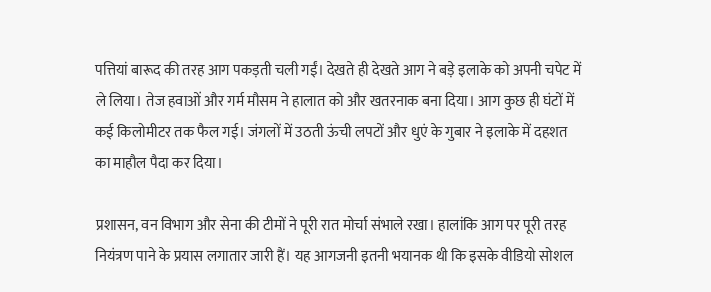पत्तियां बारूद की तरह आग पकड़ती चली गईं। देखते ही देखते आग ने बड़े इलाके को अपनी चपेट में ले लिया। तेज हवाओं और गर्म मौसम ने हालात को और खतरनाक बना दिया। आग कुछ ही घंटों में कई किलोमीटर तक फैल गई। जंगलों में उठती ऊंची लपटों और धुएं के गुबार ने इलाके में दहशत का माहौल पैदा कर दिया।

प्रशासन, वन विभाग और सेना की टीमों ने पूरी रात मोर्चा संभाले रखा। हालांकि आग पर पूरी तरह नियंत्रण पाने के प्रयास लगातार जारी हैं। यह आगजनी इतनी भयानक थी कि इसके वीडियो सोशल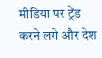मीडिया पर ट्रेंड करने लगे और देश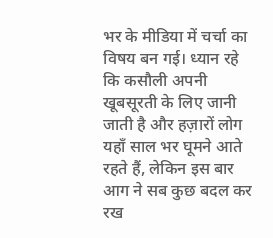भर के मीडिया में चर्चा का विषय बन गई। ध्यान रहे कि कसौली अपनी खूबसूरती के लिए जानी जाती है और हज़ारों लोग यहाँ साल भर घूमने आते रहते हैं, लेकिन इस बार आग ने सब कुछ बदल कर रख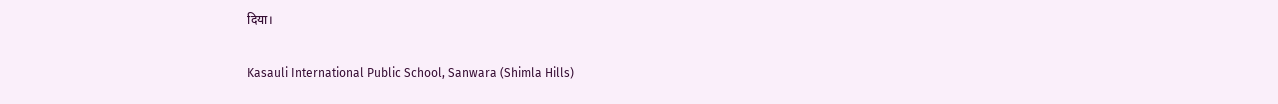दिया।

Kasauli International Public School, Sanwara (Shimla Hills)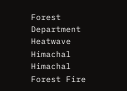Forest Department Heatwave Himachal Himachal Forest Fire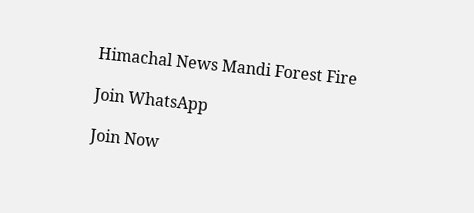Himachal News Mandi Forest Fire

Join WhatsApp

Join Now